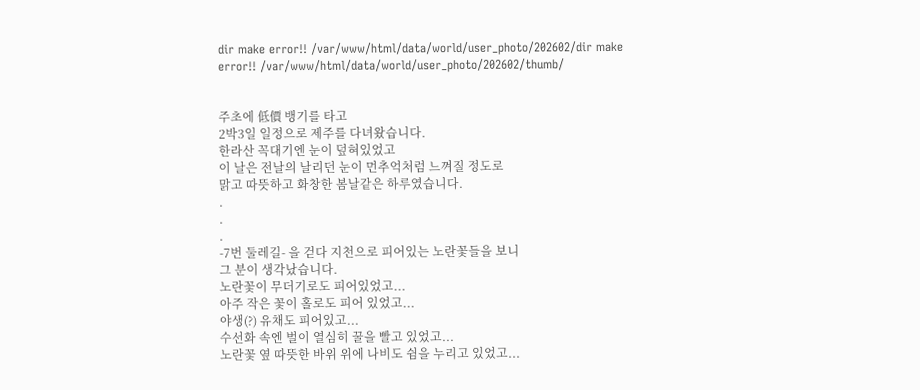dir make error!! /var/www/html/data/world/user_photo/202602/dir make error!! /var/www/html/data/world/user_photo/202602/thumb/


주초에 低價 뱅기를 타고
2박3일 일정으로 제주를 다녀왔습니다.
한라산 꼭대기엔 눈이 덮혀있었고
이 날은 전날의 날리던 눈이 먼추억처럼 느껴질 정도로
맑고 따뜻하고 화창한 봄날같은 하루였습니다.
.
.
.
-7번 둘레길- 을 걷다 지천으로 피어있는 노란꽃들을 보니
그 분이 생각났습니다.
노란꽃이 무더기로도 피어있었고...
아주 작은 꽃이 홀로도 피어 있었고...
야생(?) 유채도 피어있고...
수선화 속엔 벌이 열심히 꿀을 빨고 있었고...
노란꽃 옆 따뜻한 바위 위에 나비도 쉼을 누리고 있었고...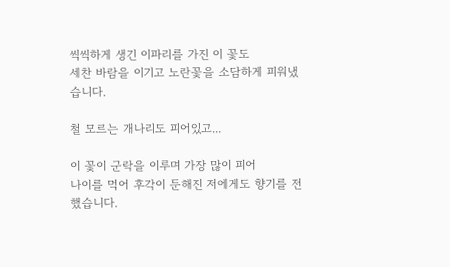씩씩하게 생긴 이파리를 가진 이 꽃도
세찬 바람을 이기고 노란꽃을 소담하게 피워냈습니다.

철 모르는 개나리도 피어있고...

이 꽃이 군락을 이루며 가장 많이 피어
나이를 먹어 후각이 둔해진 저에게도 향기를 전했습니다.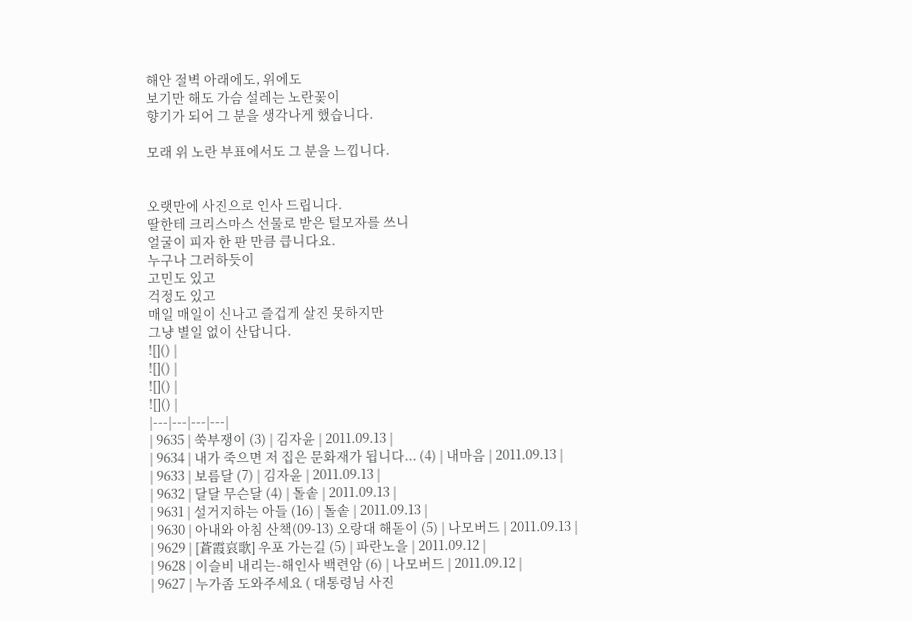해안 절벽 아래에도, 위에도
보기만 해도 가슴 설레는 노란꽃이
향기가 되어 그 분을 생각나게 했습니다.

모래 위 노란 부표에서도 그 분을 느낍니다.


오랫만에 사진으로 인사 드립니다.
딸한테 크리스마스 선물로 받은 털모자를 쓰니
얼굴이 피자 한 판 만큼 큽니다요.
누구나 그러하듯이
고민도 있고
걱정도 있고
매일 매일이 신나고 즐겁게 살진 못하지만
그냥 별일 없이 산답니다.
![]() |
![]() |
![]() |
![]() |
|---|---|---|---|
| 9635 | 쑥부쟁이 (3) | 김자윤 | 2011.09.13 |
| 9634 | 내가 죽으면 저 집은 문화재가 됩니다... (4) | 내마음 | 2011.09.13 |
| 9633 | 보름달 (7) | 김자윤 | 2011.09.13 |
| 9632 | 달달 무슨달 (4) | 돌솥 | 2011.09.13 |
| 9631 | 설거지하는 아들 (16) | 돌솥 | 2011.09.13 |
| 9630 | 아내와 아침 산책(09-13) 오랑대 해돋이 (5) | 나모버드 | 2011.09.13 |
| 9629 | [蒼霞哀歌] 우포 가는길 (5) | 파란노을 | 2011.09.12 |
| 9628 | 이슬비 내리는-해인사 백련암 (6) | 나모버드 | 2011.09.12 |
| 9627 | 누가좀 도와주세요 ( 대통령님 사진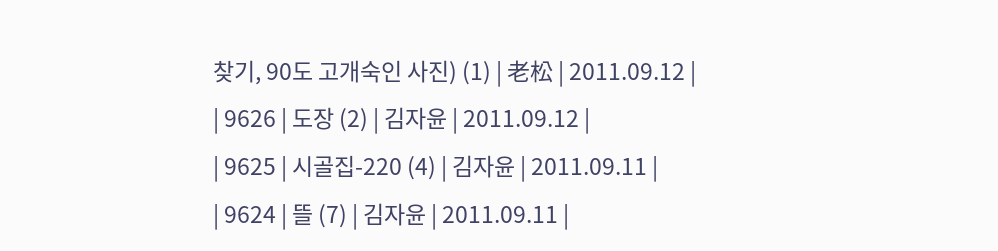찾기, 90도 고개숙인 사진) (1) | 老松 | 2011.09.12 |
| 9626 | 도장 (2) | 김자윤 | 2011.09.12 |
| 9625 | 시골집-220 (4) | 김자윤 | 2011.09.11 |
| 9624 | 뜰 (7) | 김자윤 | 2011.09.11 |